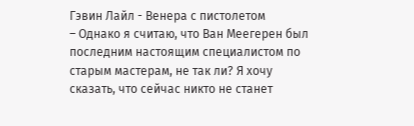Гэвин Лайл - Венера с пистолетом
– Однако я считаю, что Ван Меегерен был последним настоящим специалистом по старым мастерам, не так ли? Я хочу сказать, что сейчас никто не станет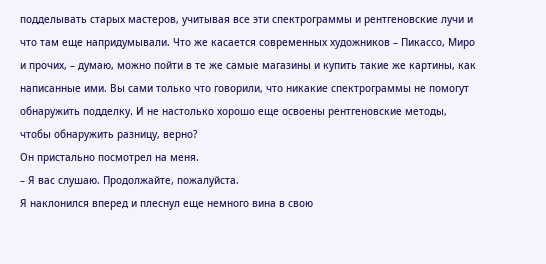подделывать старых мастеров, учитывая все эти спектрограммы и рентгеновские лучи и что там еще напридумывали. Что же касается современных художников – Пикассо, Миро и прочих, – думаю, можно пойти в те же самые магазины и купить такие же картины, как написанные ими. Вы сами только что говорили, что никакие спектрограммы не помогут обнаружить подделку. И не настолько хорошо еще освоены рентгеновские методы, чтобы обнаружить разницу, верно?
Он пристально посмотрел на меня.
– Я вас слушаю. Продолжайте, пожалуйста.
Я наклонился вперед и плеснул еще немного вина в свою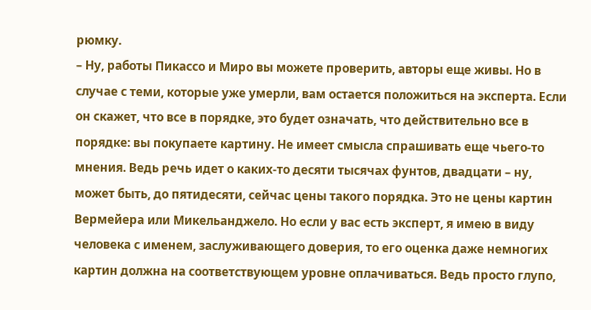рюмку.
– Ну, работы Пикассо и Миро вы можете проверить, авторы еще живы. Но в случае с теми, которые уже умерли, вам остается положиться на эксперта. Если он скажет, что все в порядке, это будет означать, что действительно все в порядке: вы покупаете картину. Не имеет смысла спрашивать еще чьего-то мнения. Ведь речь идет о каких-то десяти тысячах фунтов, двадцати – ну, может быть, до пятидесяти, сейчас цены такого порядка. Это не цены картин Вермейера или Микельанджело. Но если у вас есть эксперт, я имею в виду человека с именем, заслуживающего доверия, то его оценка даже немногих картин должна на соответствующем уровне оплачиваться. Ведь просто глупо,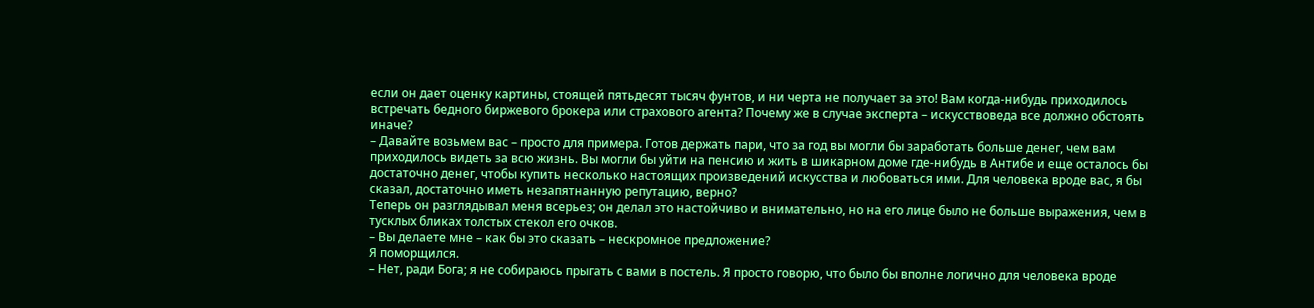если он дает оценку картины, стоящей пятьдесят тысяч фунтов, и ни черта не получает за это! Вам когда-нибудь приходилось встречать бедного биржевого брокера или страхового агента? Почему же в случае эксперта – искусствоведа все должно обстоять иначе?
– Давайте возьмем вас – просто для примера. Готов держать пари, что за год вы могли бы заработать больше денег, чем вам приходилось видеть за всю жизнь. Вы могли бы уйти на пенсию и жить в шикарном доме где-нибудь в Антибе и еще осталось бы достаточно денег, чтобы купить несколько настоящих произведений искусства и любоваться ими. Для человека вроде вас, я бы сказал, достаточно иметь незапятнанную репутацию, верно?
Теперь он разглядывал меня всерьез; он делал это настойчиво и внимательно, но на его лице было не больше выражения, чем в тусклых бликах толстых стекол его очков.
– Вы делаете мне – как бы это сказать – нескромное предложение?
Я поморщился.
– Нет, ради Бога; я не собираюсь прыгать с вами в постель. Я просто говорю, что было бы вполне логично для человека вроде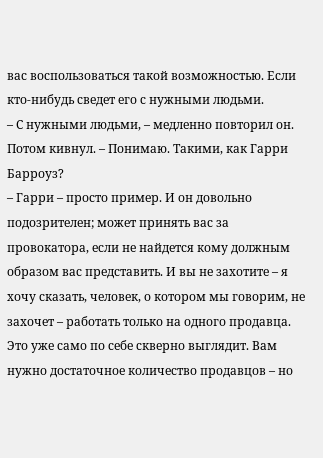вас воспользоваться такой возможностью. Если кто-нибудь сведет его с нужными людьми.
– С нужными людьми, – медленно повторил он. Потом кивнул. – Понимаю. Такими, как Гарри Барроуз?
– Гарри – просто пример. И он довольно подозрителен; может принять вас за провокатора, если не найдется кому должным образом вас представить. И вы не захотите – я хочу сказать, человек, о котором мы говорим, не захочет – работать только на одного продавца. Это уже само по себе скверно выглядит. Вам нужно достаточное количество продавцов – но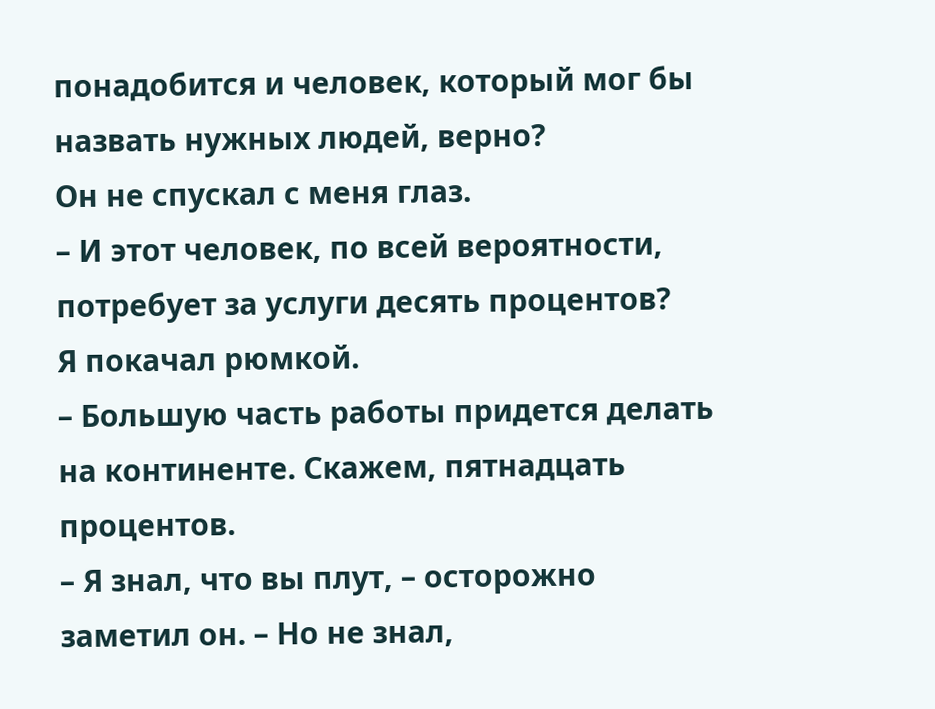понадобится и человек, который мог бы назвать нужных людей, верно?
Он не спускал с меня глаз.
– И этот человек, по всей вероятности, потребует за услуги десять процентов?
Я покачал рюмкой.
– Большую часть работы придется делать на континенте. Скажем, пятнадцать процентов.
– Я знал, что вы плут, – осторожно заметил он. – Но не знал,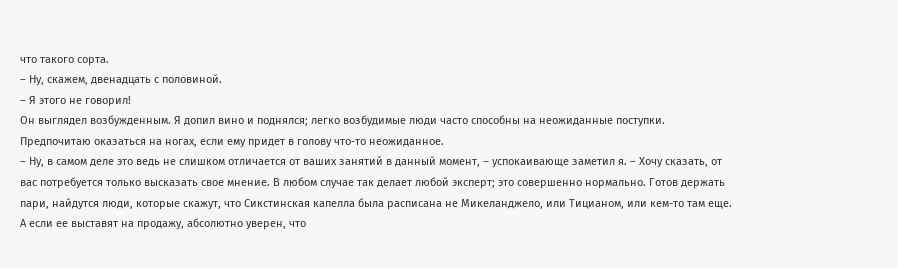что такого сорта.
– Ну, скажем, двенадцать с половиной.
– Я этого не говорил!
Он выглядел возбужденным. Я допил вино и поднялся; легко возбудимые люди часто способны на неожиданные поступки. Предпочитаю оказаться на ногах, если ему придет в голову что-то неожиданное.
– Ну, в самом деле это ведь не слишком отличается от ваших занятий в данный момент, – успокаивающе заметил я. – Хочу сказать, от вас потребуется только высказать свое мнение. В любом случае так делает любой эксперт; это совершенно нормально. Готов держать пари, найдутся люди, которые скажут, что Сикстинская капелла была расписана не Микеланджело, или Тицианом, или кем-то там еще. А если ее выставят на продажу, абсолютно уверен, что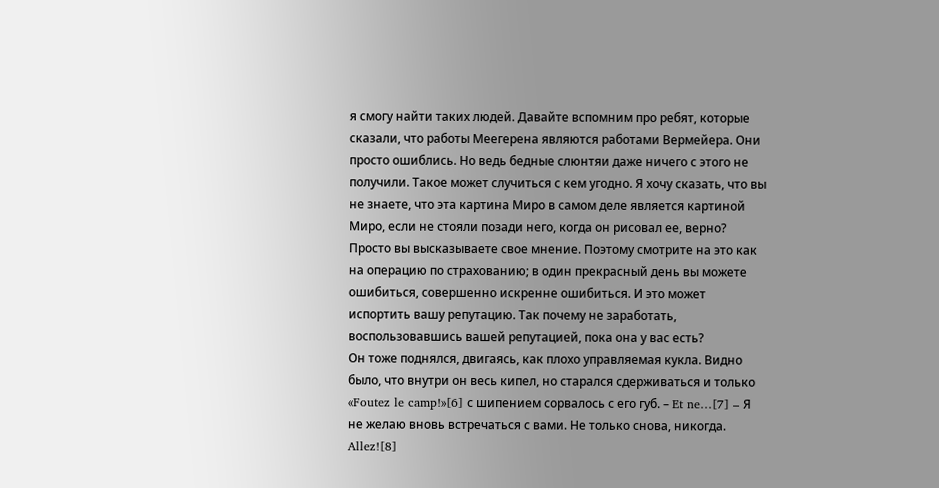я смогу найти таких людей. Давайте вспомним про ребят, которые сказали, что работы Меегерена являются работами Вермейера. Они просто ошиблись. Но ведь бедные слюнтяи даже ничего с этого не получили. Такое может случиться с кем угодно. Я хочу сказать, что вы не знаете, что эта картина Миро в самом деле является картиной Миро, если не стояли позади него, когда он рисовал ее, верно? Просто вы высказываете свое мнение. Поэтому смотрите на это как на операцию по страхованию; в один прекрасный день вы можете ошибиться, совершенно искренне ошибиться. И это может испортить вашу репутацию. Так почему не заработать, воспользовавшись вашей репутацией, пока она у вас есть?
Он тоже поднялся, двигаясь, как плохо управляемая кукла. Видно было, что внутри он весь кипел, но старался сдерживаться и только «Foutez le camp!»[6] с шипением сорвалось с его губ. – Et ne…[7] – Я не желаю вновь встречаться с вами. Не только снова, никогда. Allez![8]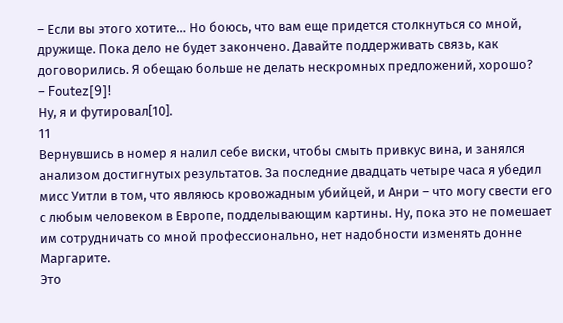– Если вы этого хотите… Но боюсь, что вам еще придется столкнуться со мной, дружище. Пока дело не будет закончено. Давайте поддерживать связь, как договорились. Я обещаю больше не делать нескромных предложений, хорошо?
– Foutez[9]!
Ну, я и футировал[10].
11
Вернувшись в номер я налил себе виски, чтобы смыть привкус вина, и занялся анализом достигнутых результатов. За последние двадцать четыре часа я убедил мисс Уитли в том, что являюсь кровожадным убийцей, и Анри – что могу свести его с любым человеком в Европе, подделывающим картины. Ну, пока это не помешает им сотрудничать со мной профессионально, нет надобности изменять донне Маргарите.
Это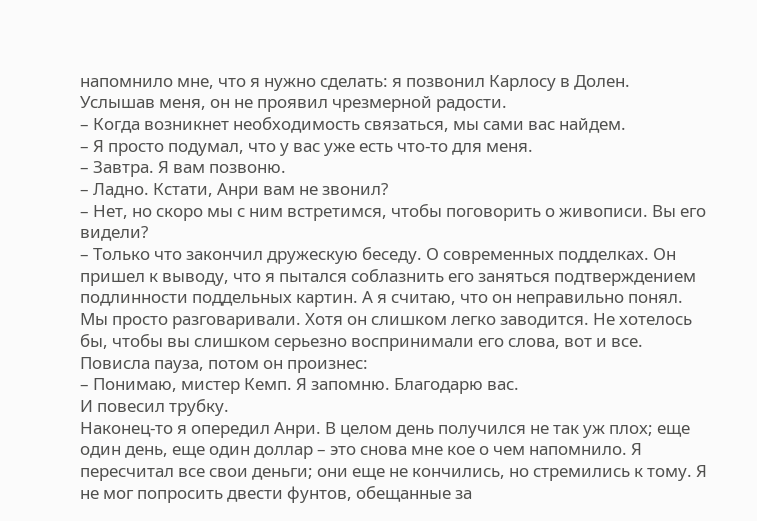напомнило мне, что я нужно сделать: я позвонил Карлосу в Долен. Услышав меня, он не проявил чрезмерной радости.
– Когда возникнет необходимость связаться, мы сами вас найдем.
– Я просто подумал, что у вас уже есть что-то для меня.
– Завтра. Я вам позвоню.
– Ладно. Кстати, Анри вам не звонил?
– Нет, но скоро мы с ним встретимся, чтобы поговорить о живописи. Вы его видели?
– Только что закончил дружескую беседу. О современных подделках. Он пришел к выводу, что я пытался соблазнить его заняться подтверждением подлинности поддельных картин. А я считаю, что он неправильно понял. Мы просто разговаривали. Хотя он слишком легко заводится. Не хотелось бы, чтобы вы слишком серьезно воспринимали его слова, вот и все.
Повисла пауза, потом он произнес:
– Понимаю, мистер Кемп. Я запомню. Благодарю вас.
И повесил трубку.
Наконец-то я опередил Анри. В целом день получился не так уж плох; еще один день, еще один доллар – это снова мне кое о чем напомнило. Я пересчитал все свои деньги; они еще не кончились, но стремились к тому. Я не мог попросить двести фунтов, обещанные за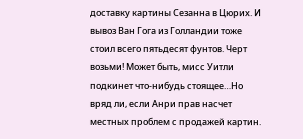доставку картины Сезанна в Цюрих. И вывоз Ван Гога из Голландии тоже стоил всего пятьдесят фунтов. Черт возьми! Может быть, мисс Уитли подкинет что-нибудь стоящее…Но вряд ли, если Анри прав насчет местных проблем с продажей картин.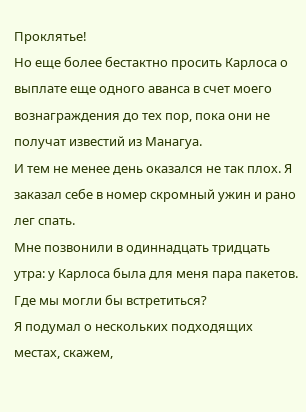Проклятье!
Но еще более бестактно просить Карлоса о выплате еще одного аванса в счет моего вознаграждения до тех пор, пока они не получат известий из Манагуа.
И тем не менее день оказался не так плох. Я заказал себе в номер скромный ужин и рано лег спать.
Мне позвонили в одиннадцать тридцать утра: у Карлоса была для меня пара пакетов. Где мы могли бы встретиться?
Я подумал о нескольких подходящих местах, скажем,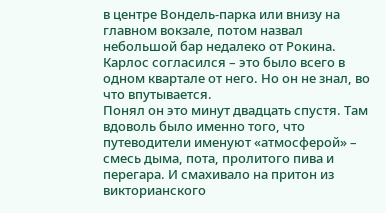в центре Вондель-парка или внизу на главном вокзале, потом назвал небольшой бар недалеко от Рокина. Карлос согласился – это было всего в одном квартале от него. Но он не знал, во что впутывается.
Понял он это минут двадцать спустя. Там вдоволь было именно того, что путеводители именуют «атмосферой» – смесь дыма, пота, пролитого пива и перегара. И смахивало на притон из викторианского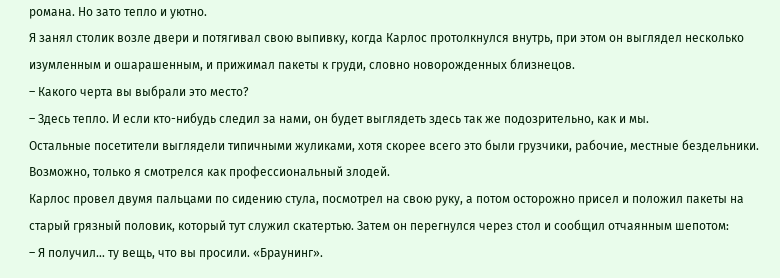романа. Но зато тепло и уютно.
Я занял столик возле двери и потягивал свою выпивку, когда Карлос протолкнулся внутрь, при этом он выглядел несколько изумленным и ошарашенным, и прижимал пакеты к груди, словно новорожденных близнецов.
– Какого черта вы выбрали это место?
– Здесь тепло. И если кто-нибудь следил за нами, он будет выглядеть здесь так же подозрительно, как и мы.
Остальные посетители выглядели типичными жуликами, хотя скорее всего это были грузчики, рабочие, местные бездельники. Возможно, только я смотрелся как профессиональный злодей.
Карлос провел двумя пальцами по сидению стула, посмотрел на свою руку, а потом осторожно присел и положил пакеты на старый грязный половик, который тут служил скатертью. Затем он перегнулся через стол и сообщил отчаянным шепотом:
– Я получил… ту вещь, что вы просили. «Браунинг».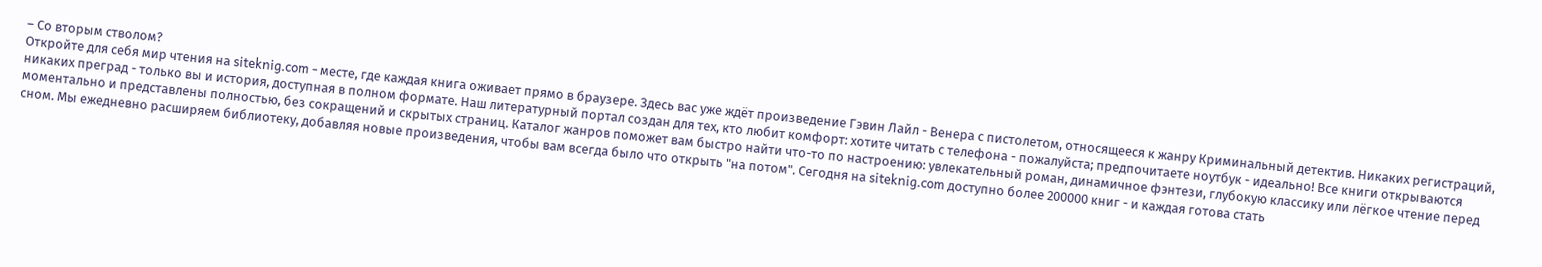– Со вторым стволом?
Откройте для себя мир чтения на siteknig.com - месте, где каждая книга оживает прямо в браузере. Здесь вас уже ждёт произведение Гэвин Лайл - Венера с пистолетом, относящееся к жанру Криминальный детектив. Никаких регистраций, никаких преград - только вы и история, доступная в полном формате. Наш литературный портал создан для тех, кто любит комфорт: хотите читать с телефона - пожалуйста; предпочитаете ноутбук - идеально! Все книги открываются моментально и представлены полностью, без сокращений и скрытых страниц. Каталог жанров поможет вам быстро найти что-то по настроению: увлекательный роман, динамичное фэнтези, глубокую классику или лёгкое чтение перед сном. Мы ежедневно расширяем библиотеку, добавляя новые произведения, чтобы вам всегда было что открыть "на потом". Сегодня на siteknig.com доступно более 200000 книг - и каждая готова стать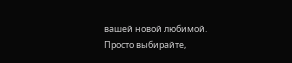вашей новой любимой. Просто выбирайте,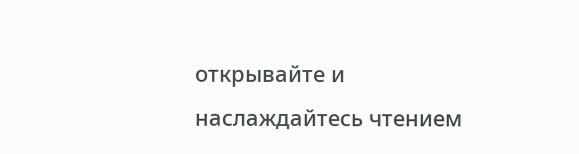открывайте и наслаждайтесь чтением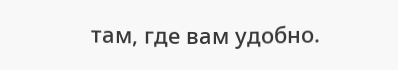там, где вам удобно.